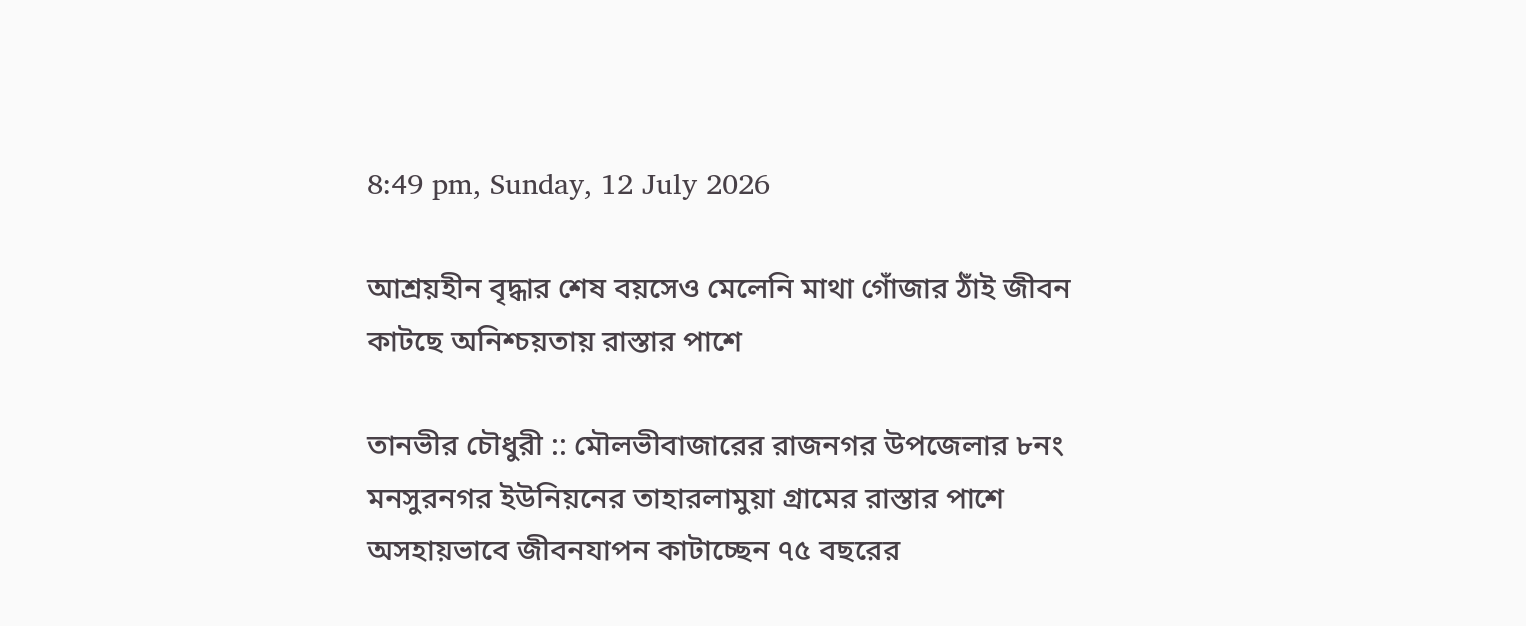8:49 pm, Sunday, 12 July 2026

আশ্রয়হীন বৃদ্ধার শেষ বয়সেও মেলেনি মাথা গোঁজার ঠাঁই জীবন কাটছে অনিশ্চয়তায় রাস্তার পাশে

তানভীর চৌধুরী :: মৌলভীবাজারের রাজনগর উপজেলার ৮নং মনসুরনগর ইউনিয়নের তাহারলামুয়া গ্রামের রাস্তার পাশে অসহায়ভাবে জীবনযাপন কাটাচ্ছেন ৭৫ বছরের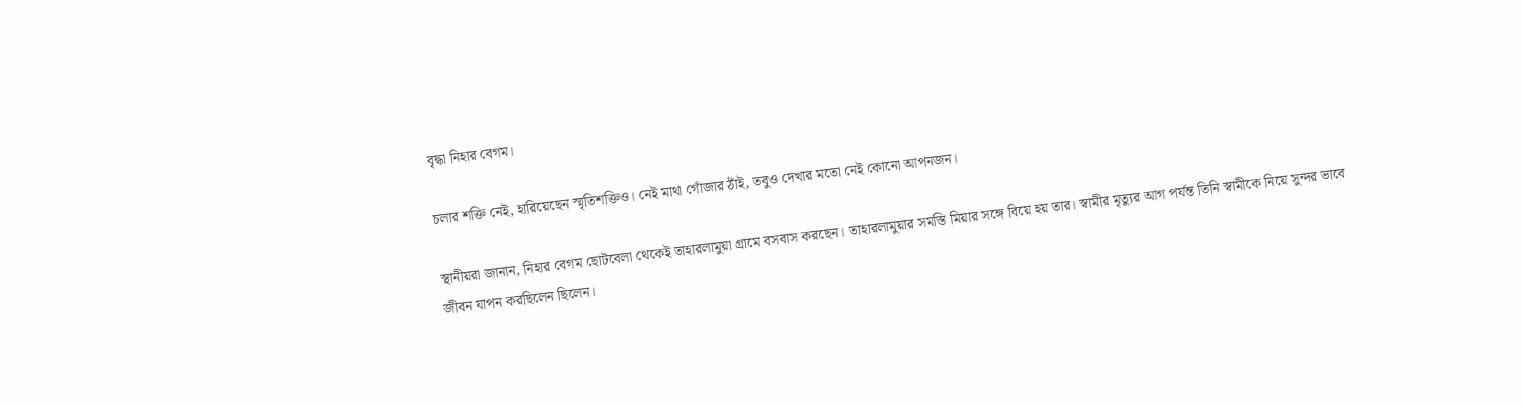বৃদ্ধা নিহার বেগম।

চলার শক্তি নেই, হারিয়েছেন স্মৃতিশক্তিও। নেই মাথা গোঁজার ঠাঁই, তবুও দেখার মতো নেই কোনো আপনজন।

স্থানীয়রা জানান, নিহার বেগম ছোটবেলা থেকেই তাহারলামুয়া গ্রামে বসবাস করছেন। তাহারলামুয়ার সমস্তি মিয়ার সঙ্গে বিয়ে হয় তার। স্বামীর মৃত্যুর আগ পর্যন্ত তিনি স্বামীকে নিয়ে সুন্দর ভাবে জীবন যাপন করছিলেন ছিলেন।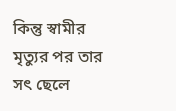কিন্তু স্বামীর মৃত্যুর পর তার সৎ ছেলে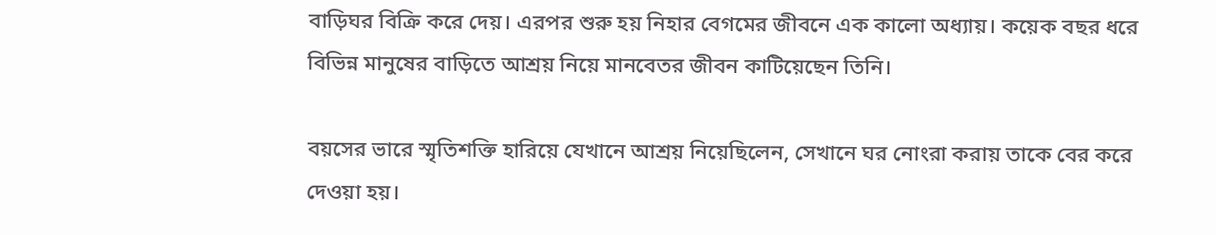বাড়িঘর বিক্রি করে দেয়। এরপর শুরু হয় নিহার বেগমের জীবনে এক কালো অধ্যায়। কয়েক বছর ধরে বিভিন্ন মানুষের বাড়িতে আশ্রয় নিয়ে মানবেতর জীবন কাটিয়েছেন তিনি।

বয়সের ভারে স্মৃতিশক্তি হারিয়ে যেখানে আশ্রয় নিয়েছিলেন, সেখানে ঘর নোংরা করায় তাকে বের করে দেওয়া হয়।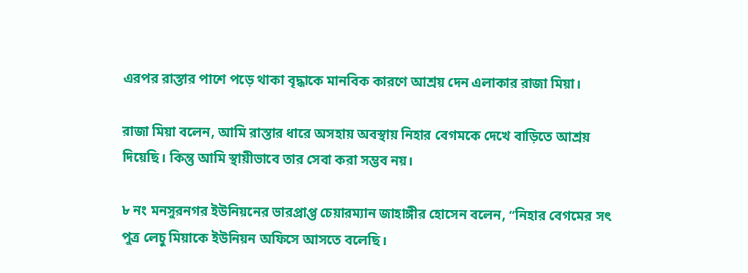এরপর রাস্তার পাশে পড়ে থাকা বৃদ্ধাকে মানবিক কারণে আশ্রয় দেন এলাকার রাজা মিয়া।

রাজা মিয়া বলেন, আমি রাস্তার ধারে অসহায় অবস্থায় নিহার বেগমকে দেখে বাড়িতে আশ্রয় দিয়েছি। কিন্তু আমি স্থায়ীভাবে তার সেবা করা সম্ভব নয়।

৮ নং মনসুরনগর ইউনিয়নের ভারপ্রাপ্ত চেয়ারম্যান জাহাঙ্গীর হোসেন বলেন, “নিহার বেগমের সৎ পুত্র লেচু মিয়াকে ইউনিয়ন অফিসে আসতে বলেছি।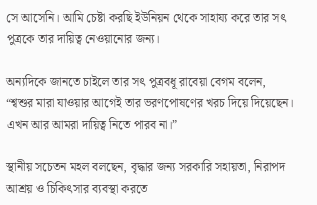সে আসেনি। আমি চেষ্টা করছি ইউনিয়ন থেকে সাহায্য করে তার সৎ পুত্রকে তার দায়িত্ব নেওয়ানোর জন্য।

অন্যদিকে জানতে চাইলে তার সৎ পুত্রবধূ রাবেয়া বেগম বলেন, “শ্বশুর মারা যাওয়ার আগেই তার ভরণপোষণের খরচ দিয়ে দিয়েছেন। এখন আর আমরা দায়িত্ব নিতে পারব না।”

স্থানীয় সচেতন মহল বলছেন, বৃদ্ধার জন্য সরকারি সহায়তা, নিরাপদ আশ্রয় ও চিকিৎসার ব্যবস্থা করতে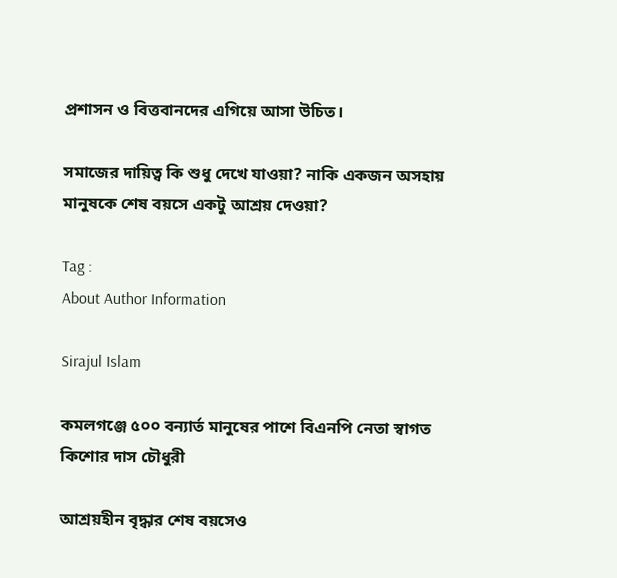প্রশাসন ও বিত্তবানদের এগিয়ে আসা উচিত।

সমাজের দায়িত্ব কি শুধু দেখে যাওয়া? নাকি একজন অসহায় মানুষকে শেষ বয়সে একটু আশ্রয় দেওয়া?

Tag :
About Author Information

Sirajul Islam

কমলগঞ্জে ৫০০ বন্যার্ত মানুষের পাশে বিএনপি নেতা স্বাগত কিশোর দাস চৌধুরী

আশ্রয়হীন বৃদ্ধার শেষ বয়সেও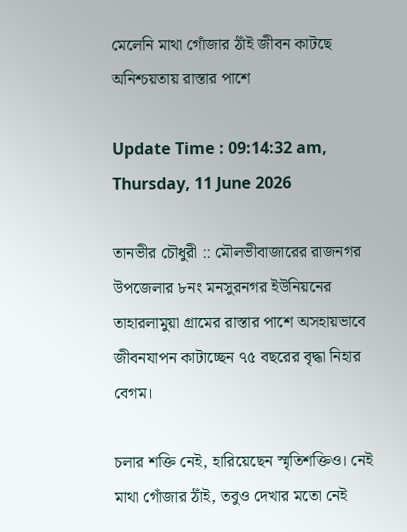মেলেনি মাথা গোঁজার ঠাঁই জীবন কাটছে অনিশ্চয়তায় রাস্তার পাশে

Update Time : 09:14:32 am, Thursday, 11 June 2026

তানভীর চৌধুরী :: মৌলভীবাজারের রাজনগর উপজেলার ৮নং মনসুরনগর ইউনিয়নের তাহারলামুয়া গ্রামের রাস্তার পাশে অসহায়ভাবে জীবনযাপন কাটাচ্ছেন ৭৫ বছরের বৃদ্ধা নিহার বেগম।

চলার শক্তি নেই, হারিয়েছেন স্মৃতিশক্তিও। নেই মাথা গোঁজার ঠাঁই, তবুও দেখার মতো নেই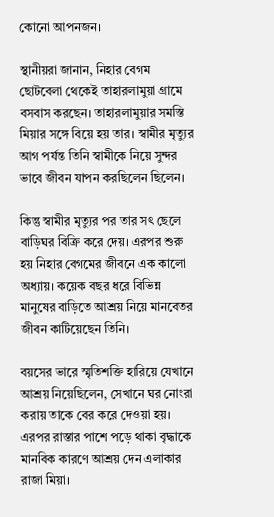কোনো আপনজন।

স্থানীয়রা জানান, নিহার বেগম ছোটবেলা থেকেই তাহারলামুয়া গ্রামে বসবাস করছেন। তাহারলামুয়ার সমস্তি মিয়ার সঙ্গে বিয়ে হয় তার। স্বামীর মৃত্যুর আগ পর্যন্ত তিনি স্বামীকে নিয়ে সুন্দর ভাবে জীবন যাপন করছিলেন ছিলেন।

কিন্তু স্বামীর মৃত্যুর পর তার সৎ ছেলে বাড়িঘর বিক্রি করে দেয়। এরপর শুরু হয় নিহার বেগমের জীবনে এক কালো অধ্যায়। কয়েক বছর ধরে বিভিন্ন মানুষের বাড়িতে আশ্রয় নিয়ে মানবেতর জীবন কাটিয়েছেন তিনি।

বয়সের ভারে স্মৃতিশক্তি হারিয়ে যেখানে আশ্রয় নিয়েছিলেন, সেখানে ঘর নোংরা করায় তাকে বের করে দেওয়া হয়। এরপর রাস্তার পাশে পড়ে থাকা বৃদ্ধাকে মানবিক কারণে আশ্রয় দেন এলাকার রাজা মিয়া।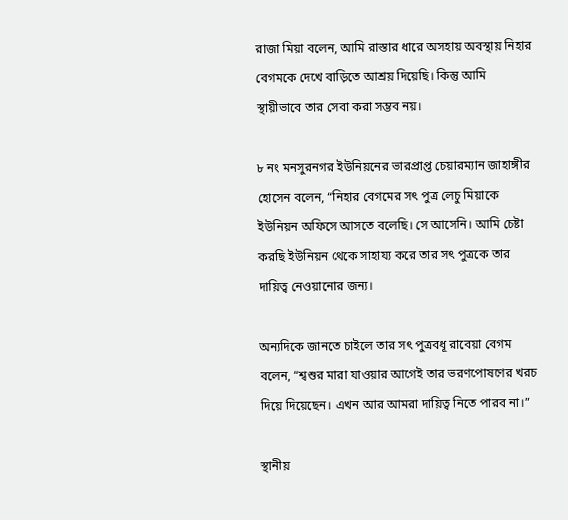রাজা মিয়া বলেন, আমি রাস্তার ধারে অসহায় অবস্থায় নিহার বেগমকে দেখে বাড়িতে আশ্রয় দিয়েছি। কিন্তু আমি স্থায়ীভাবে তার সেবা করা সম্ভব নয়।

৮ নং মনসুরনগর ইউনিয়নের ভারপ্রাপ্ত চেয়ারম্যান জাহাঙ্গীর হোসেন বলেন, “নিহার বেগমের সৎ পুত্র লেচু মিয়াকে ইউনিয়ন অফিসে আসতে বলেছি। সে আসেনি। আমি চেষ্টা করছি ইউনিয়ন থেকে সাহায্য করে তার সৎ পুত্রকে তার দায়িত্ব নেওয়ানোর জন্য।

অন্যদিকে জানতে চাইলে তার সৎ পুত্রবধূ রাবেয়া বেগম বলেন, “শ্বশুর মারা যাওয়ার আগেই তার ভরণপোষণের খরচ দিয়ে দিয়েছেন। এখন আর আমরা দায়িত্ব নিতে পারব না।”

স্থানীয়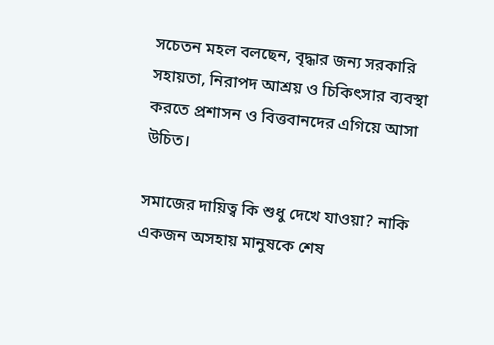সচেতন মহল বলছেন, বৃদ্ধার জন্য সরকারি সহায়তা, নিরাপদ আশ্রয় ও চিকিৎসার ব্যবস্থা করতে প্রশাসন ও বিত্তবানদের এগিয়ে আসা উচিত।

সমাজের দায়িত্ব কি শুধু দেখে যাওয়া? নাকি একজন অসহায় মানুষকে শেষ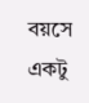বয়সে একটু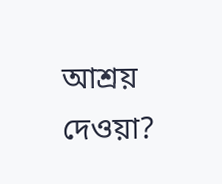আশ্রয় দেওয়া?